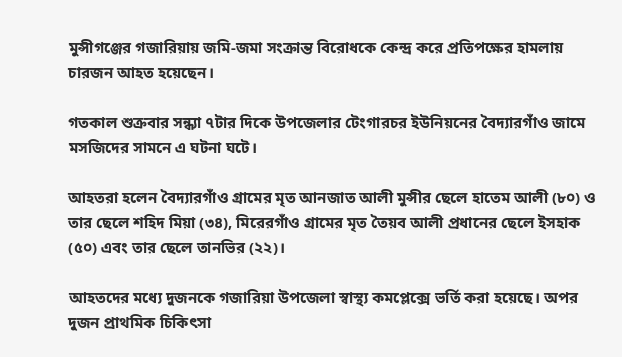মুন্সীগঞ্জের গজারিয়ায় জমি-জমা সংক্রান্ত বিরোধকে কেন্দ্র করে প্রতিপক্ষের হামলায় চারজন আহত হয়েছেন।

গতকাল শুক্রবার সন্ধ্যা ৭টার দিকে উপজেলার টেংগারচর ইউনিয়নের বৈদ্যারগাঁও জামে মসজিদের সামনে এ ঘটনা ঘটে।

আহতরা হলেন বৈদ্যারগাঁও গ্রামের মৃত আনজাত আলী মুন্সীর ছেলে হাতেম আলী (৮০) ও তার ছেলে শহিদ মিয়া (৩৪), মিরেরগাঁও গ্রামের মৃত তৈয়ব আলী প্রধানের ছেলে ইসহাক (৫০) এবং তার ছেলে তানভির (২২)।

আহতদের মধ্যে দুজনকে গজারিয়া উপজেলা স্বাস্থ্য কমপ্লেক্সে ভর্তি করা হয়েছে। অপর দুজন প্রাথমিক চিকিৎসা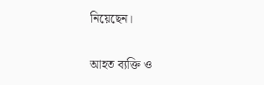নিয়েছেন।

আহত ব্যক্তি ও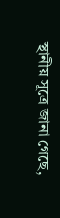স্থানীয় সূত্রে জানা গেছে,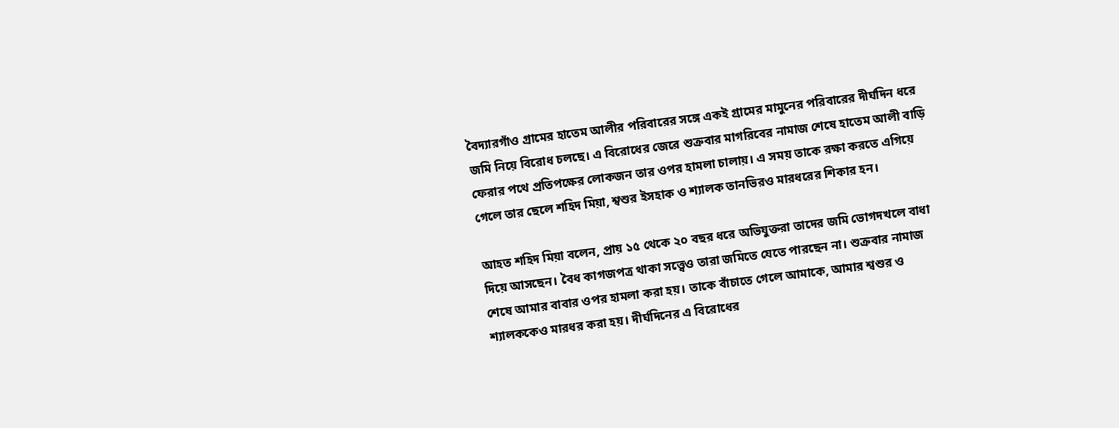বৈদ্যারগাঁও গ্রামের হাতেম আলীর পরিবারের সঙ্গে একই গ্রামের মামুনের পরিবারের দীর্ঘদিন ধরে জমি নিয়ে বিরোধ চলছে। এ বিরোধের জেরে শুক্রবার মাগরিবের নামাজ শেষে হাতেম আলী বাড়ি ফেরার পথে প্রতিপক্ষের লোকজন তার ওপর হামলা চালায়। এ সময় তাকে রক্ষা করতে এগিয়ে গেলে তার ছেলে শহিদ মিয়া, শ্বশুর ইসহাক ও শ্যালক তানভিরও মারধরের শিকার হন।

আহত শহিদ মিয়া বলেন, প্রায় ১৫ থেকে ২০ বছর ধরে অভিযুক্তরা তাদের জমি ভোগদখলে বাধা দিয়ে আসছেন। বৈধ কাগজপত্র থাকা সত্ত্বেও তারা জমিতে যেতে পারছেন না। শুক্রবার নামাজ শেষে আমার বাবার ওপর হামলা করা হয়। তাকে বাঁচাতে গেলে আমাকে, আমার শ্বশুর ও শ্যালককেও মারধর করা হয়। দীর্ঘদিনের এ বিরোধের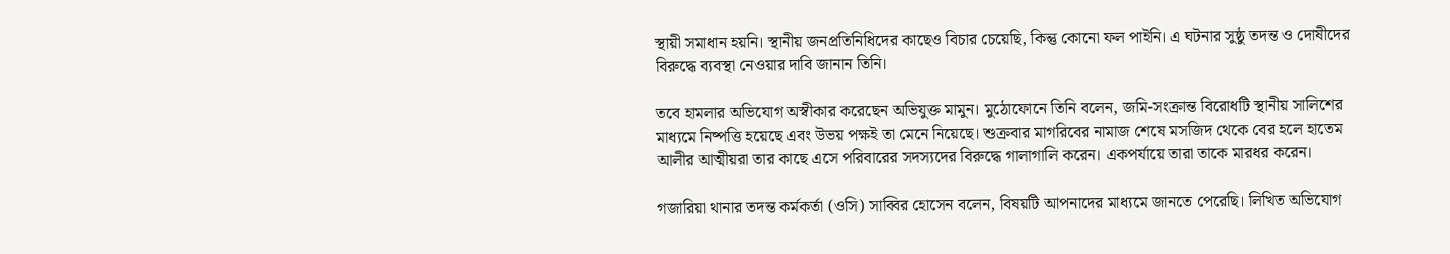স্থায়ী সমাধান হয়নি। স্থানীয় জনপ্রতিনিধিদের কাছেও বিচার চেয়েছি, কিন্তু কোনো ফল পাইনি। এ ঘটনার সুষ্ঠু তদন্ত ও দোষীদের বিরুদ্ধে ব্যবস্থা নেওয়ার দাবি জানান তিনি।

তবে হামলার অভিযোগ অস্বীকার করেছেন অভিযুক্ত মামুন। মুঠোফোনে তিনি বলেন, জমি-সংক্রান্ত বিরোধটি স্থানীয় সালিশের মাধ্যমে নিষ্পত্তি হয়েছে এবং উভয় পক্ষই তা মেনে নিয়েছে। শুক্রবার মাগরিবের নামাজ শেষে মসজিদ থেকে বের হলে হাতেম আলীর আত্মীয়রা তার কাছে এসে পরিবারের সদস্যদের বিরুদ্ধে গালাগালি করেন। একপর্যায়ে তারা তাকে মারধর করেন।

গজারিয়া থানার তদন্ত কর্মকর্তা (ওসি) সাব্বির হোসেন বলেন, বিষয়টি আপনাদের মাধ্যমে জানতে পেরেছি। লিখিত অভিযোগ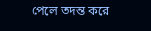পেলে তদন্ত করে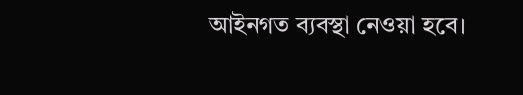আইনগত ব্যবস্থা নেওয়া হবে।